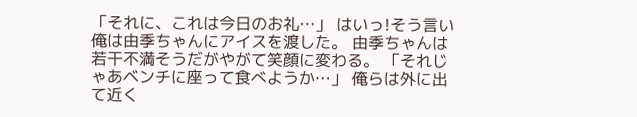「それに、これは今日のお礼…」 はいっ!そう言い俺は由季ちゃんにアイスを渡した。 由季ちゃんは若干不満そうだがやがて笑顔に変わる。 「それじゃあベンチに座って食べようか…」 俺らは外に出て近く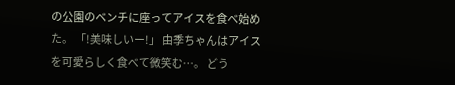の公園のベンチに座ってアイスを食べ始めた。 「!美味しいー!」 由季ちゃんはアイスを可愛らしく食べて微笑む…。 どう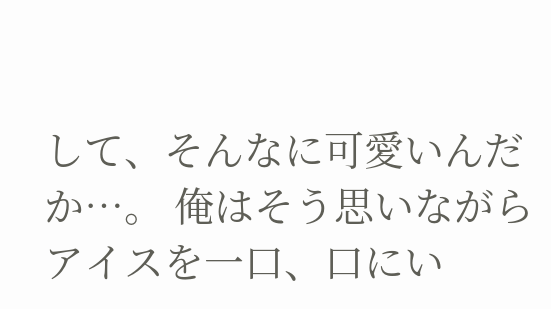して、そんなに可愛いんだか…。 俺はそう思いながらアイスを一口、口にい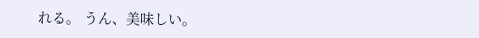れる。 うん、美味しい。